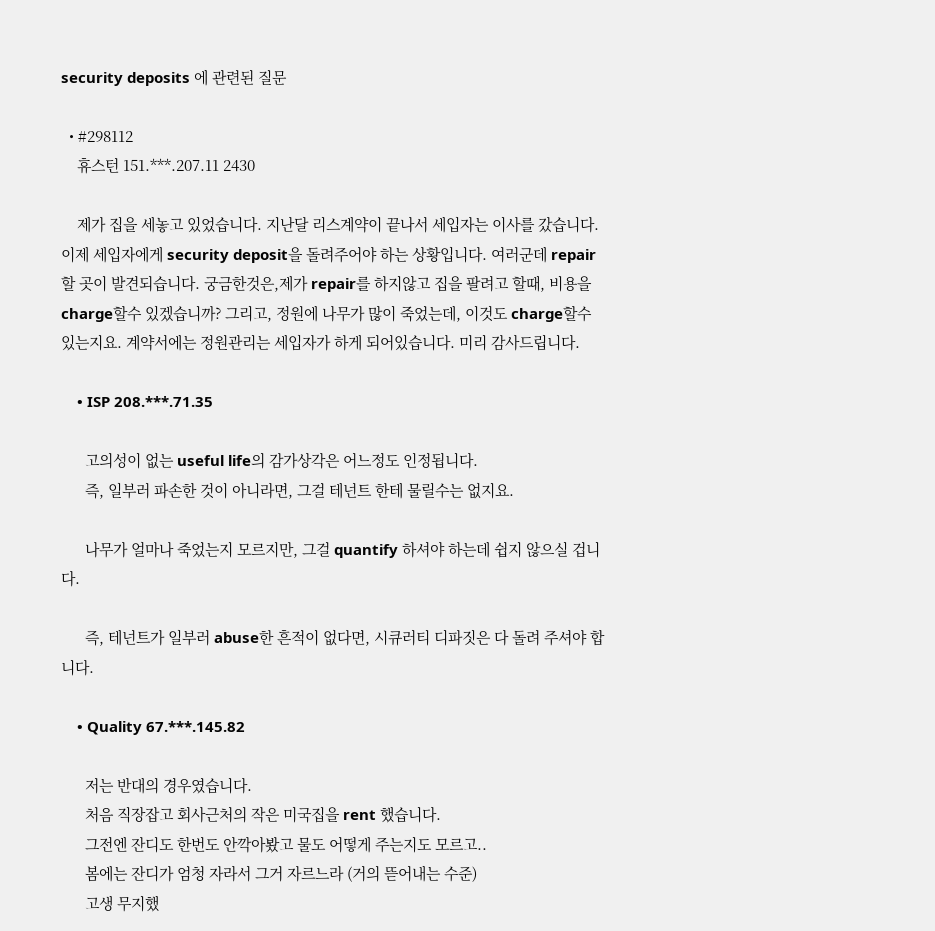security deposits 에 관련된 질문

  • #298112
    휴스턴 151.***.207.11 2430

    제가 집을 세놓고 있었습니다. 지난달 리스계약이 끝나서 세입자는 이사를 갔습니다. 이제 세입자에게 security deposit을 돌려주어야 하는 상황입니다. 여러군데 repair할 곳이 발견되습니다. 궁금한것은,제가 repair를 하지않고 집을 팔려고 할때, 비용을 charge할수 있겠습니까? 그리고, 정원에 나무가 많이 죽었는데, 이것도 charge할수 있는지요. 계약서에는 정원관리는 세입자가 하게 되어있습니다. 미리 감사드립니다.

    • ISP 208.***.71.35

      고의성이 없는 useful life의 감가상각은 어느정도 인정됩니다.
      즉, 일부러 파손한 것이 아니라면, 그걸 테넌트 한테 물릴수는 없지요.

      나무가 얼마나 죽었는지 모르지만, 그걸 quantify 하셔야 하는데 쉽지 않으실 겁니다.

      즉, 테넌트가 일부러 abuse한 흔적이 없다면, 시큐러티 디파짓은 다 돌려 주셔야 합니다.

    • Quality 67.***.145.82

      저는 반대의 경우였습니다.
      처음 직장잡고 회사근처의 작은 미국집을 rent 했습니다.
      그전엔 잔디도 한번도 안깍아봤고 물도 어떻게 주는지도 모르고..
      봄에는 잔디가 엄청 자라서 그거 자르느라 (거의 뜯어내는 수준)
      고생 무지했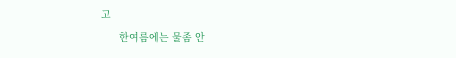고
      한여름에는 물좀 안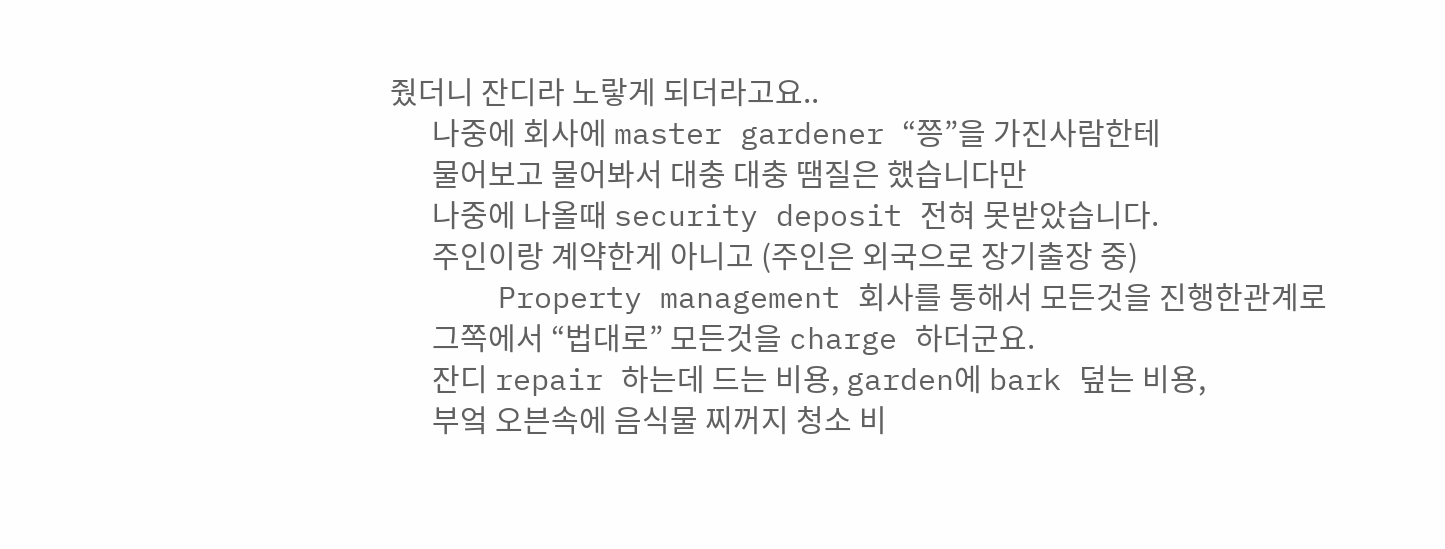줬더니 잔디라 노랗게 되더라고요..
      나중에 회사에 master gardener “쯩”을 가진사람한테
      물어보고 물어봐서 대충 대충 땜질은 했습니다만
      나중에 나올때 security deposit 전혀 못받았습니다.
      주인이랑 계약한게 아니고 (주인은 외국으로 장기출장 중)
      Property management 회사를 통해서 모든것을 진행한관계로
      그쪽에서 “법대로” 모든것을 charge 하더군요.
      잔디 repair 하는데 드는 비용, garden에 bark 덮는 비용,
      부엌 오븐속에 음식물 찌꺼지 청소 비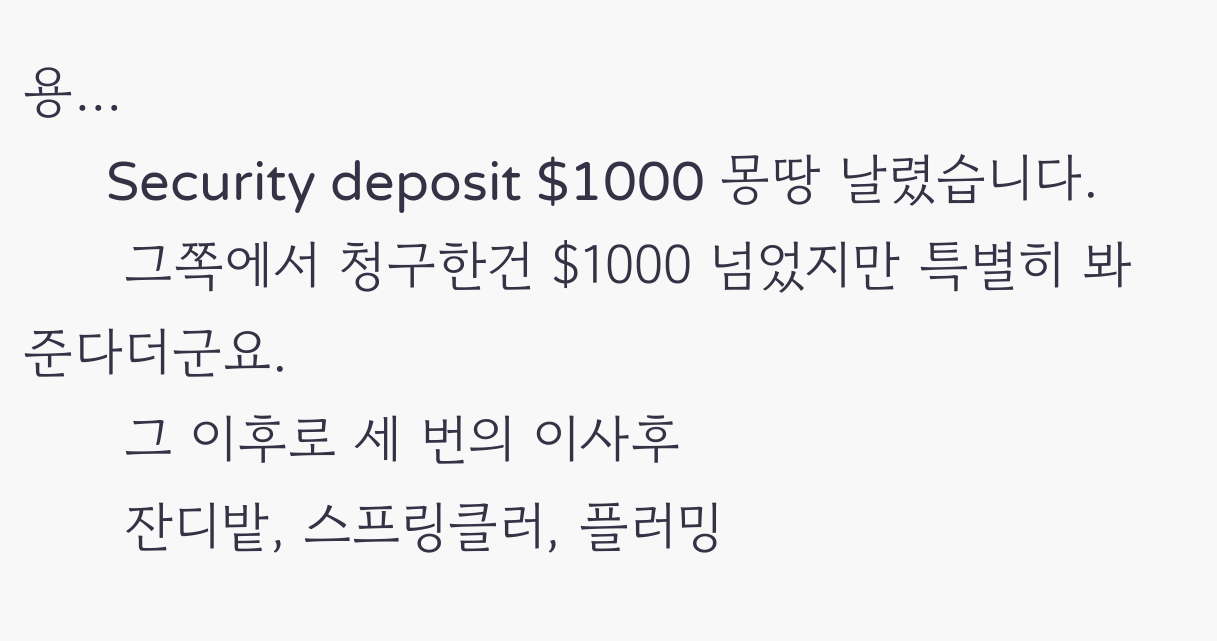용…
      Security deposit $1000 몽땅 날렸습니다.
      그쪽에서 청구한건 $1000 넘었지만 특별히 봐준다더군요.
      그 이후로 세 번의 이사후
      잔디밭, 스프링클러, 플러밍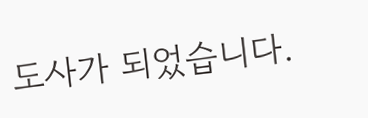도사가 되었습니다.